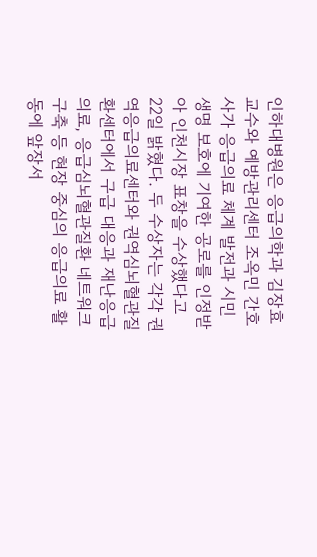인하대병원은 응급의학과 김장효 교수와 예방관리센터 조옥민 간호사가 응급의료 체계 발전과 시민 생명 보호에 기여한 공로를 인정받아 인천시장 표창을 수상했다고 22일 밝혔다. 두 수상자는 각각 권역응급의료센터와 권역심뇌혈관질환센터에서 구급 대응과 재난응급의료, 응급심뇌혈관질환 네트워크 구축 등 현장 중심의 응급의료 활동에 앞장서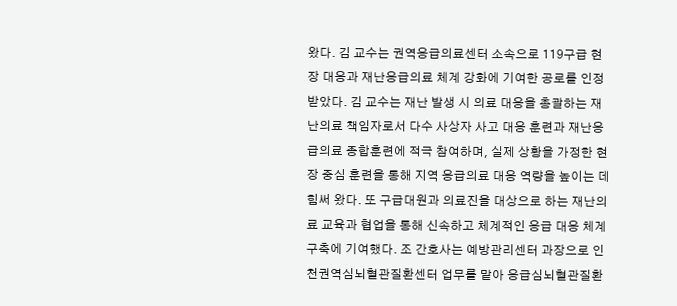왔다. 김 교수는 권역응급의료센터 소속으로 119구급 현장 대응과 재난응급의료 체계 강화에 기여한 공로를 인정받았다. 김 교수는 재난 발생 시 의료 대응을 총괄하는 재난의료 책임자로서 다수 사상자 사고 대응 훈련과 재난응급의료 종합훈련에 적극 참여하며, 실제 상황을 가정한 현장 중심 훈련을 통해 지역 응급의료 대응 역량을 높이는 데 힘써 왔다. 또 구급대원과 의료진을 대상으로 하는 재난의료 교육과 협업을 통해 신속하고 체계적인 응급 대응 체계 구축에 기여했다. 조 간호사는 예방관리센터 과장으로 인천권역심뇌혈관질환센터 업무를 맡아 응급심뇌혈관질환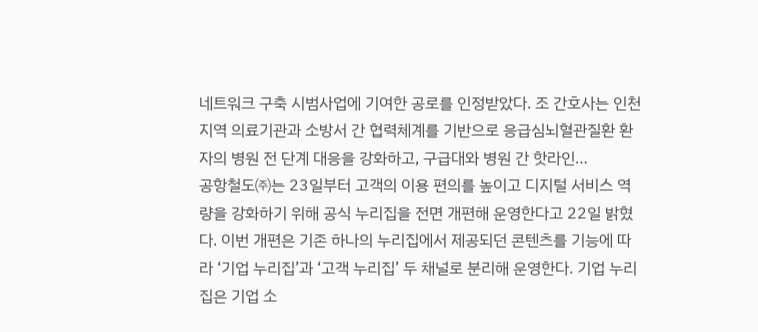네트워크 구축 시범사업에 기여한 공로를 인정받았다. 조 간호사는 인천지역 의료기관과 소방서 간 협력체계를 기반으로 응급심뇌혈관질환 환자의 병원 전 단계 대응을 강화하고, 구급대와 병원 간 핫라인…
공항철도㈜는 23일부터 고객의 이용 편의를 높이고 디지털 서비스 역량을 강화하기 위해 공식 누리집을 전면 개편해 운영한다고 22일 밝혔다. 이번 개편은 기존 하나의 누리집에서 제공되던 콘텐츠를 기능에 따라 ‘기업 누리집’과 ‘고객 누리집’ 두 채널로 분리해 운영한다. 기업 누리집은 기업 소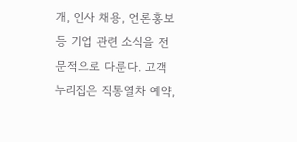개, 인사 채용, 언론홍보 등 기업 관련 소식을 전문적으로 다룬다. 고객 누리집은 직통열차 예약,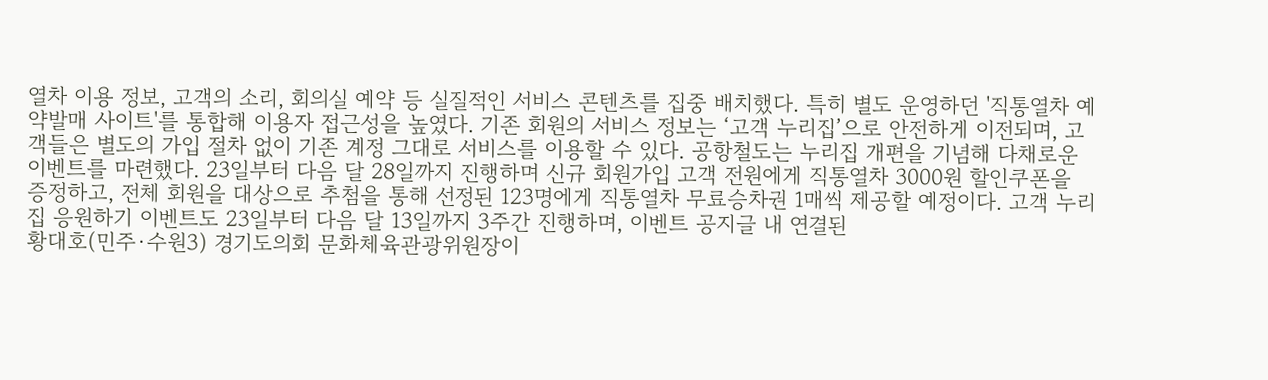열차 이용 정보, 고객의 소리, 회의실 예약 등 실질적인 서비스 콘텐츠를 집중 배치했다. 특히 별도 운영하던 '직통열차 예약발매 사이트'를 통합해 이용자 접근성을 높였다. 기존 회원의 서비스 정보는 ‘고객 누리집’으로 안전하게 이전되며, 고객들은 별도의 가입 절차 없이 기존 계정 그대로 서비스를 이용할 수 있다. 공항철도는 누리집 개편을 기념해 다채로운 이벤트를 마련했다. 23일부터 다음 달 28일까지 진행하며 신규 회원가입 고객 전원에게 직통열차 3000원 할인쿠폰을 증정하고, 전체 회원을 대상으로 추첨을 통해 선정된 123명에게 직통열차 무료승차권 1매씩 제공할 예정이다. 고객 누리집 응원하기 이벤트도 23일부터 다음 달 13일까지 3주간 진행하며, 이벤트 공지글 내 연결된
황대호(민주·수원3) 경기도의회 문화체육관광위원장이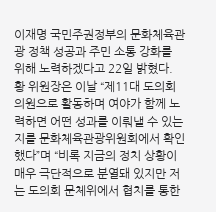이재명 국민주권정부의 문화체육관광 정책 성공과 주민 소통 강화를 위해 노력하겠다고 22일 밝혔다. 황 위원장은 이날 “제11대 도의회 의원으로 활동하며 여야가 함께 노력하면 어떤 성과를 이뤄낼 수 있는지를 문화체육관광위원회에서 확인했다”며 “비록 지금의 정치 상황이 매우 극단적으로 분열돼 있지만 저는 도의회 문체위에서 협치를 통한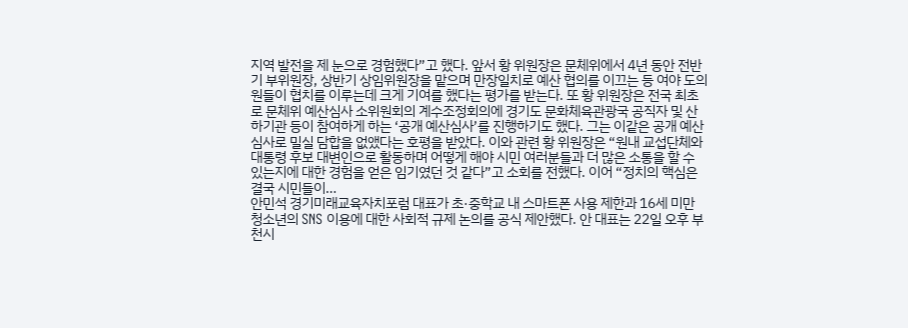지역 발전을 제 눈으로 경험했다”고 했다. 앞서 황 위원장은 문체위에서 4년 동안 전반기 부위원장, 상반기 상임위원장을 맡으며 만장일치로 예산 협의를 이끄는 등 여야 도의원들이 협치를 이루는데 크게 기여를 했다는 평가를 받는다. 또 황 위원장은 전국 최초로 문체위 예산심사 소위원회의 계수조정회의에 경기도 문화체육관광국 공직자 및 산하기관 등이 참여하게 하는 ‘공개 예산심사’를 진행하기도 했다. 그는 이같은 공개 예산심사로 밀실 담합을 없앴다는 호평을 받았다. 이와 관련 황 위원장은 “원내 교섭단체와 대통령 후보 대변인으로 활동하며 어떻게 해야 시민 여러분들과 더 많은 소통을 할 수 있는지에 대한 경험을 얻은 임기였던 것 같다”고 소회를 전했다. 이어 “정치의 핵심은 결국 시민들이…
안민석 경기미래교육자치포럼 대표가 초·중학교 내 스마트폰 사용 제한과 16세 미만 청소년의 SNS 이용에 대한 사회적 규제 논의를 공식 제안했다. 안 대표는 22일 오후 부천시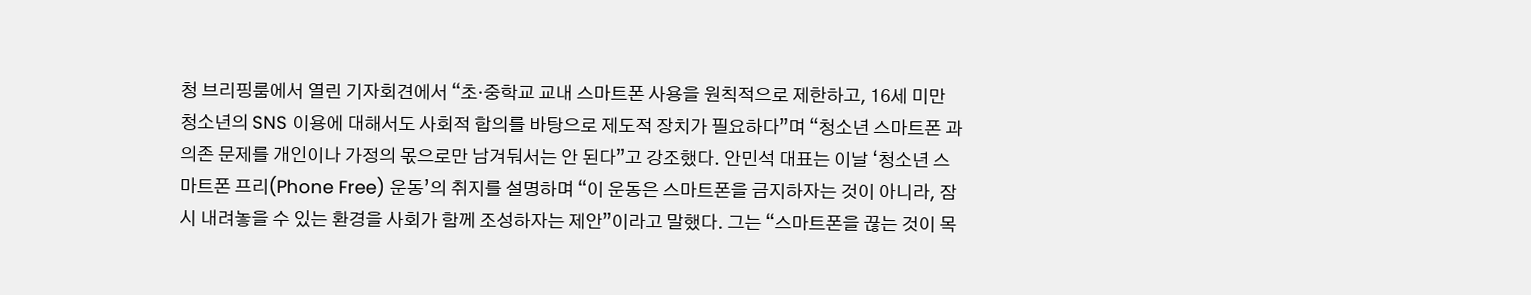청 브리핑룸에서 열린 기자회견에서 “초·중학교 교내 스마트폰 사용을 원칙적으로 제한하고, 16세 미만 청소년의 SNS 이용에 대해서도 사회적 합의를 바탕으로 제도적 장치가 필요하다”며 “청소년 스마트폰 과의존 문제를 개인이나 가정의 몫으로만 남겨둬서는 안 된다”고 강조했다. 안민석 대표는 이날 ‘청소년 스마트폰 프리(Phone Free) 운동’의 취지를 설명하며 “이 운동은 스마트폰을 금지하자는 것이 아니라, 잠시 내려놓을 수 있는 환경을 사회가 함께 조성하자는 제안”이라고 말했다. 그는 “스마트폰을 끊는 것이 목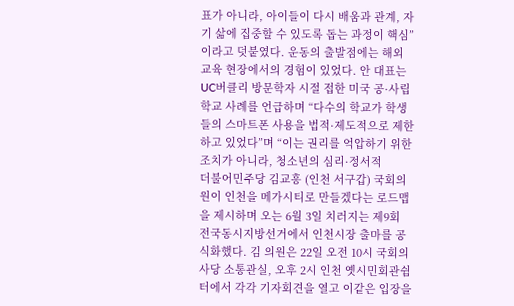표가 아니라, 아이들이 다시 배움과 관계, 자기 삶에 집중할 수 있도록 돕는 과정이 핵심”이라고 덧붙였다. 운동의 출발점에는 해외 교육 현장에서의 경험이 있었다. 안 대표는 UC버클리 방문학자 시절 접한 미국 공·사립학교 사례를 언급하며 “다수의 학교가 학생들의 스마트폰 사용을 법적·제도적으로 제한하고 있었다”며 “이는 권리를 억압하기 위한 조치가 아니라, 청소년의 심리·정서적
더불어민주당 김교흥 (인천 서구갑) 국회의원이 인천을 메가시티로 만들겠다는 로드맵을 제시하며 오는 6월 3일 치러지는 제9회 전국동시지방선거에서 인천시장 출마를 공식화했다. 김 의원은 22일 오전 10시 국회의사당 소통관실, 오후 2시 인천 옛시민회관쉼터에서 각각 기자회견을 열고 이같은 입장을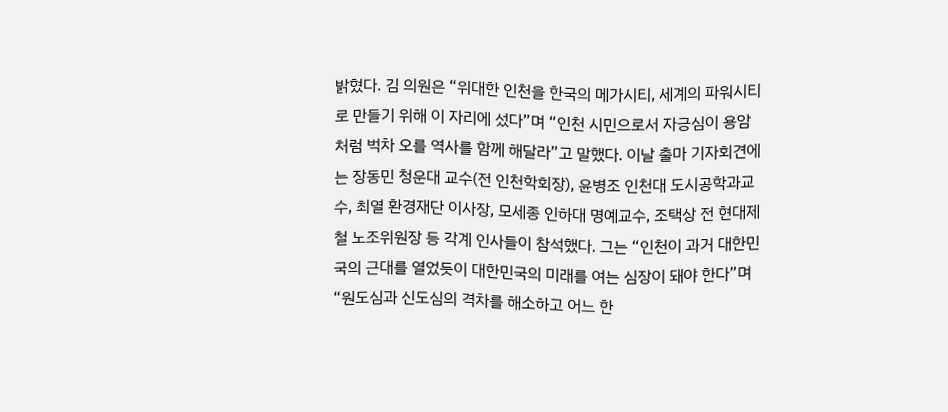밝혔다. 김 의원은 “위대한 인천을 한국의 메가시티, 세계의 파워시티로 만들기 위해 이 자리에 섰다”며 “인천 시민으로서 자긍심이 용암처럼 벅차 오를 역사를 함께 해달라”고 말했다. 이날 출마 기자회견에는 장동민 청운대 교수(전 인천학회장), 윤병조 인천대 도시공학과교수, 최열 환경재단 이사장, 모세종 인하대 명예교수, 조택상 전 현대제철 노조위원장 등 각계 인사들이 참석했다. 그는 “인천이 과거 대한민국의 근대를 열었듯이 대한민국의 미래를 여는 심장이 돼야 한다”며 “원도심과 신도심의 격차를 해소하고 어느 한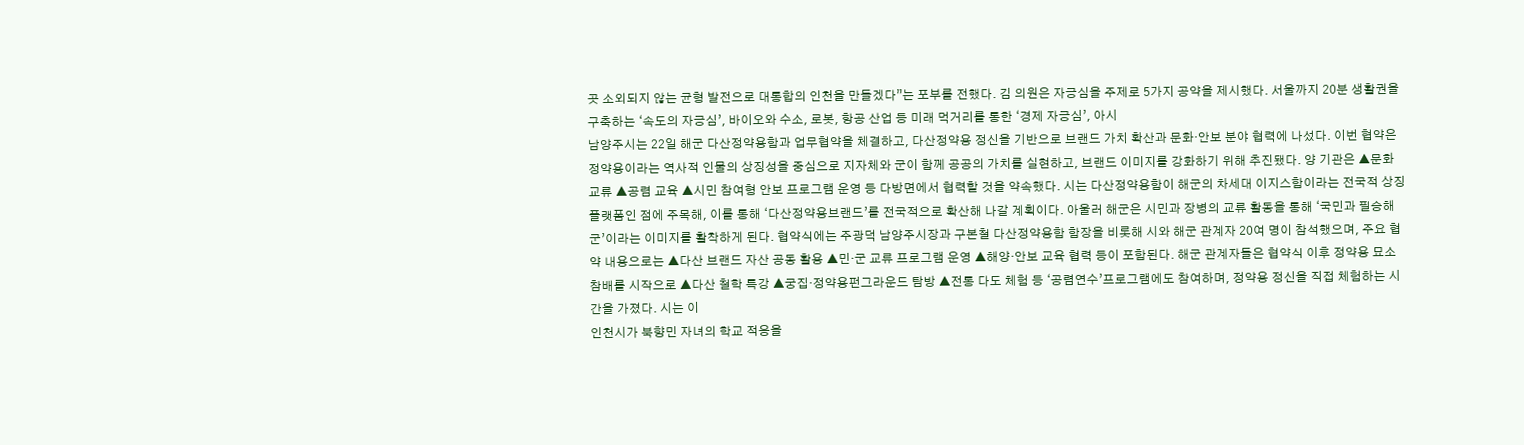곳 소외되지 않는 균형 발전으로 대통합의 인천을 만들겠다”는 포부를 전했다. 김 의원은 자긍심을 주제로 5가지 공약을 제시했다. 서울까지 20분 생활권을 구축하는 ‘속도의 자긍심’, 바이오와 수소, 로봇, 항공 산업 등 미래 먹거리를 통한 ‘경제 자긍심’, 아시
남양주시는 22일 해군 다산정약용함과 업무협약을 체결하고, 다산정약용 정신을 기반으로 브랜드 가치 확산과 문화·안보 분야 협력에 나섰다. 이번 협약은 정약용이라는 역사적 인물의 상징성을 중심으로 지자체와 군이 함께 공공의 가치를 실현하고, 브랜드 이미지를 강화하기 위해 추진됐다. 양 기관은 ▲문화 교류 ▲공렴 교육 ▲시민 참여형 안보 프로그램 운영 등 다방면에서 협력할 것을 약속했다. 시는 다산정약용함이 해군의 차세대 이지스함이라는 전국적 상징 플랫폼인 점에 주목해, 이를 통해 ‘다산정약용브랜드’를 전국적으로 확산해 나갈 계획이다. 아울러 해군은 시민과 장병의 교류 활동을 통해 ‘국민과 필승해군’이라는 이미지를 활착하게 된다. 협약식에는 주광덕 남양주시장과 구본철 다산정약용함 함장을 비롯해 시와 해군 관계자 20여 명이 참석했으며, 주요 협약 내용으로는 ▲다산 브랜드 자산 공동 활용 ▲민·군 교류 프로그램 운영 ▲해양·안보 교육 협력 등이 포함된다. 해군 관계자들은 협약식 이후 정약용 묘소 참배를 시작으로 ▲다산 철학 특강 ▲궁집·정약용펀그라운드 탐방 ▲전통 다도 체험 등 ‘공렴연수’프로그램에도 참여하며, 정약용 정신을 직접 체험하는 시간을 가졌다. 시는 이
인천시가 북향민 자녀의 학교 적응을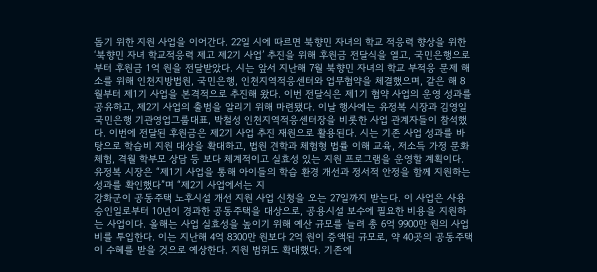돕기 위한 지원 사업을 이어간다. 22일 시에 따르면 북향민 자녀의 학교 적응력 향상을 위한 ‘북향민 자녀 학교적응력 제고 제2기 사업’ 추진을 위해 후원금 전달식을 열고, 국민은행으로부터 후원금 1억 원을 전달받았다. 시는 앞서 지난해 7월 북향민 자녀의 학교 부적응 문제 해소를 위해 인천지방법원, 국민은행, 인천지역적응센터와 업무협약을 체결했으며, 같은 해 8월부터 제1기 사업을 본격적으로 추진해 왔다. 이번 전달식은 제1기 협약 사업의 운영 성과를 공유하고, 제2기 사업의 출범을 알리기 위해 마련됐다. 이날 행사에는 유정복 시장과 김영일 국민은행 기관영업그룹대표, 박철성 인천지역적응센터장을 비롯한 사업 관계자들이 참석했다. 이번에 전달된 후원금은 제2기 사업 추진 재원으로 활용된다. 시는 기존 사업 성과를 바탕으로 학습비 지원 대상을 확대하고, 법원 견학과 체험형 법률 이해 교육, 저소득 가정 문화체험, 격월 학부모 상담 등 보다 체계적이고 실효성 있는 지원 프로그램을 운영할 계획이다. 유정복 시장은 “제1기 사업을 통해 아이들의 학습 환경 개선과 정서적 안정을 함께 지원하는 성과를 확인했다”며 “제2기 사업에서는 지
강화군이 공동주택 노후시설 개선 지원 사업 신청을 오는 27일까지 받는다. 이 사업은 사용승인일로부터 10년이 경과한 공동주택을 대상으로, 공용시설 보수에 필요한 비용을 지원하는 사업이다. 올해는 사업 실효성을 높이기 위해 예산 규모를 늘려 총 6억 9900만 원의 사업비를 투입한다. 이는 지난해 4억 8300만 원보다 2억 원이 증액된 규모로, 약 40곳의 공동주택이 수혜를 받을 것으로 예상한다. 지원 범위도 확대했다. 기존에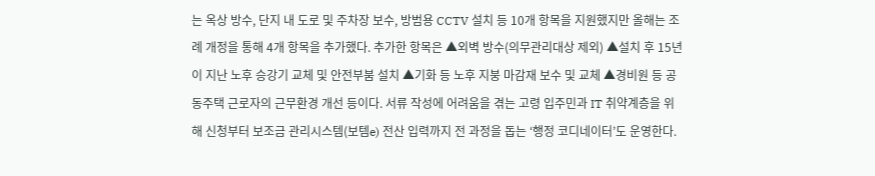는 옥상 방수, 단지 내 도로 및 주차장 보수, 방범용 CCTV 설치 등 10개 항목을 지원했지만 올해는 조례 개정을 통해 4개 항목을 추가했다. 추가한 항목은 ▲외벽 방수(의무관리대상 제외) ▲설치 후 15년이 지난 노후 승강기 교체 및 안전부붐 설치 ▲기화 등 노후 지붕 마감재 보수 및 교체 ▲경비원 등 공동주택 근로자의 근무환경 개선 등이다. 서류 작성에 어려움을 겪는 고령 입주민과 IT 취약계층을 위해 신청부터 보조금 관리시스템(보템e) 전산 입력까지 전 과정을 돕는 ‘행정 코디네이터’도 운영한다.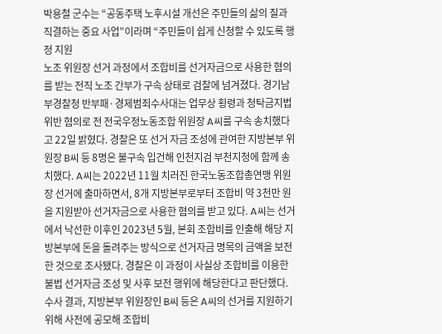박용철 군수는 “공동주택 노후시설 개선은 주민들의 삶의 질과 직결하는 중요 사업”이라며 “주민들이 쉽게 신청할 수 있도록 행정 지원
노조 위원장 선거 과정에서 조합비를 선거자금으로 사용한 혐의를 받는 전직 노조 간부가 구속 상태로 검찰에 넘겨졌다. 경기남부경찰청 반부패·경제범죄수사대는 업무상 횡령과 청탁금지법 위반 혐의로 전 전국우정노동조합 위원장 A씨를 구속 송치했다고 22일 밝혔다. 경찰은 또 선거 자금 조성에 관여한 지방본부 위원장 B씨 등 8명은 불구속 입건해 인천지검 부천지청에 함께 송치했다. A씨는 2022년 11월 치러진 한국노동조합총연맹 위원장 선거에 출마하면서, 8개 지방본부로부터 조합비 약 3천만 원을 지원받아 선거자금으로 사용한 혐의를 받고 있다. A씨는 선거에서 낙선한 이후인 2023년 5월, 본회 조합비를 인출해 해당 지방본부에 돈을 돌려주는 방식으로 선거자금 명목의 금액을 보전한 것으로 조사됐다. 경찰은 이 과정이 사실상 조합비를 이용한 불법 선거자금 조성 및 사후 보전 행위에 해당한다고 판단했다. 수사 결과, 지방본부 위원장인 B씨 등은 A씨의 선거를 지원하기 위해 사전에 공모해 조합비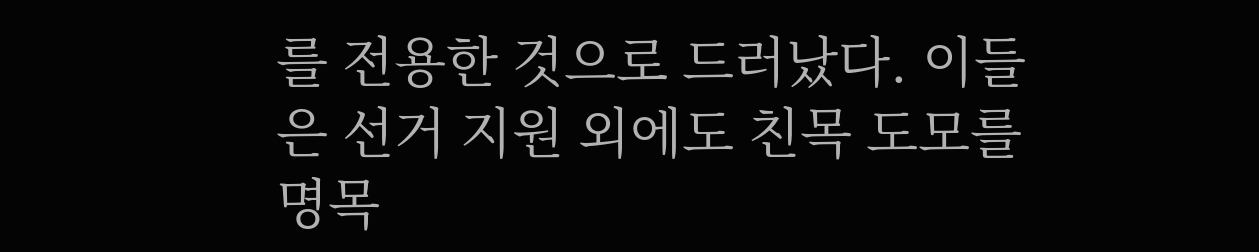를 전용한 것으로 드러났다. 이들은 선거 지원 외에도 친목 도모를 명목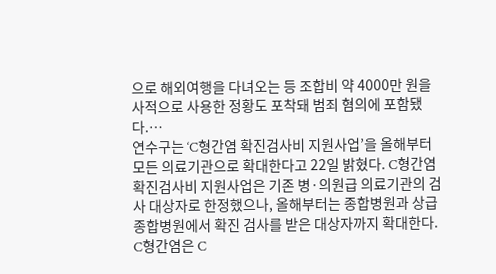으로 해외여행을 다녀오는 등 조합비 약 4000만 원을 사적으로 사용한 정황도 포착돼 범죄 혐의에 포함됐다.…
연수구는 ‘C형간염 확진검사비 지원사업’을 올해부터 모든 의료기관으로 확대한다고 22일 밝혔다. C형간염 확진검사비 지원사업은 기존 병·의원급 의료기관의 검사 대상자로 한정했으나, 올해부터는 종합병원과 상급종합병원에서 확진 검사를 받은 대상자까지 확대한다. C형간염은 C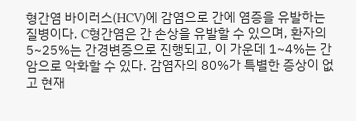형간염 바이러스(HCV)에 감염으로 간에 염증을 유발하는 질병이다. C형간염은 간 손상을 유발할 수 있으며, 환자의 5~25%는 간경변증으로 진행되고, 이 가운데 1~4%는 간암으로 악화할 수 있다. 감염자의 80%가 특별한 증상이 없고 현재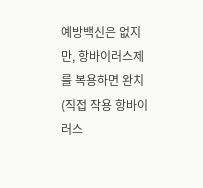예방백신은 없지만, 항바이러스제를 복용하면 완치(직접 작용 항바이러스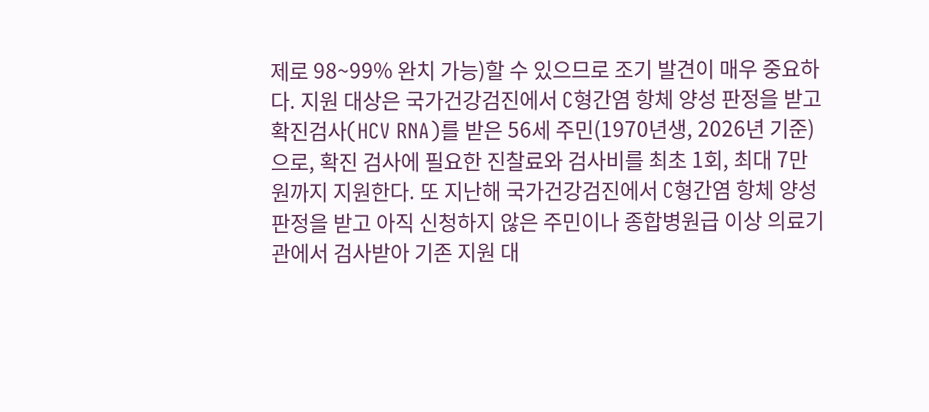제로 98~99% 완치 가능)할 수 있으므로 조기 발견이 매우 중요하다. 지원 대상은 국가건강검진에서 C형간염 항체 양성 판정을 받고 확진검사(HCV RNA)를 받은 56세 주민(1970년생, 2026년 기준)으로, 확진 검사에 필요한 진찰료와 검사비를 최초 1회, 최대 7만 원까지 지원한다. 또 지난해 국가건강검진에서 C형간염 항체 양성 판정을 받고 아직 신청하지 않은 주민이나 종합병원급 이상 의료기관에서 검사받아 기존 지원 대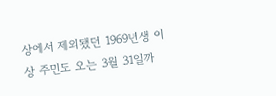상에서 제외됐던 1969년생 이상 주민도 오는 3월 31일까